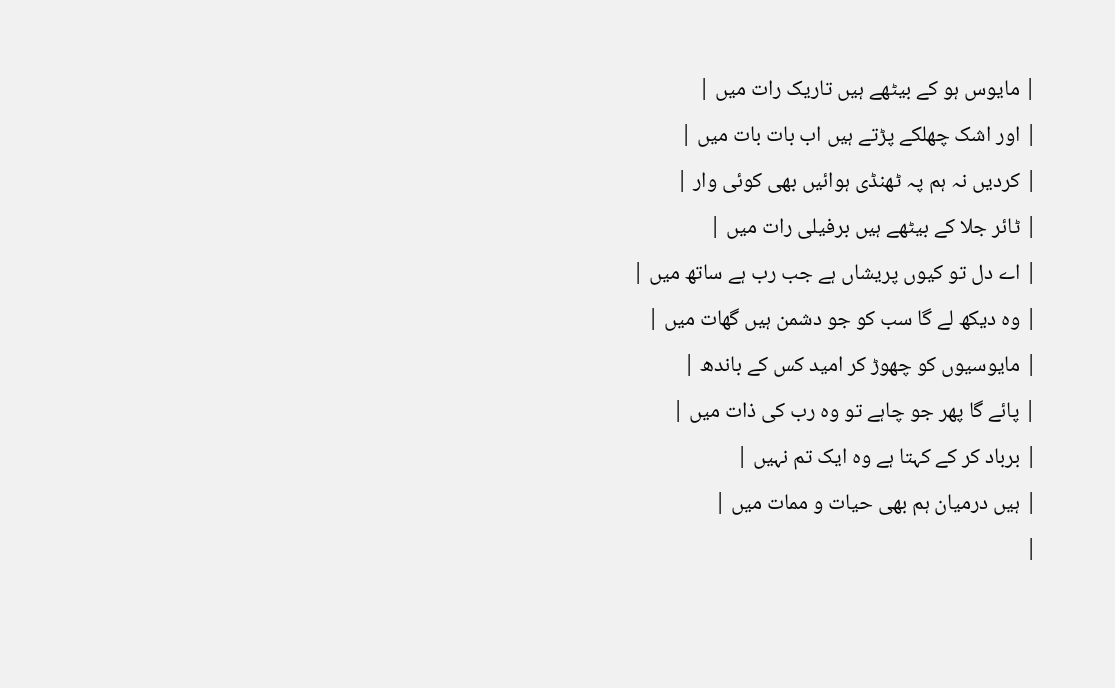| مایوس ہو کے بیٹھے ہیں تاریک رات میں |
| اور اشک چھلکے پڑتے ہیں اب بات بات میں |
| کردیں نہ ہم پہ ٹھنڈی ہوائیں بھی کوئی وار |
| ٹائر جلا کے بیٹھے ہیں برفیلی رات میں |
| اے دل تو کیوں پریشاں ہے جب رب ہے ساتھ میں |
| وہ دیکھ لے گا سب کو جو دشمن ہیں گھات میں |
| مایوسیوں کو چھوڑ کر امید کس کے باندھ |
| پائے گا پھر جو چاہے تو وہ رب کی ذات میں |
| برباد کر کے کہتا ہے وہ ایک تم نہیں |
| ہیں درمیان ہم بھی حیات و ممات میں |
|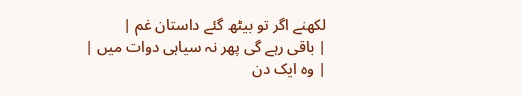لکھنے اگر تو بیٹھ گئے داستان غم |
| باقی رہے گی پھر نہ سیاہی دوات میں |
| وہ ایک دن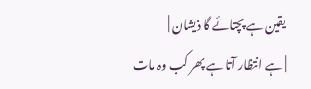یقین ہے پچتائے گا ذیشان |
| ہے انتظار آتا ہے پھر کب وہ مات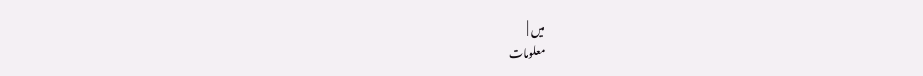میں |
معلومات